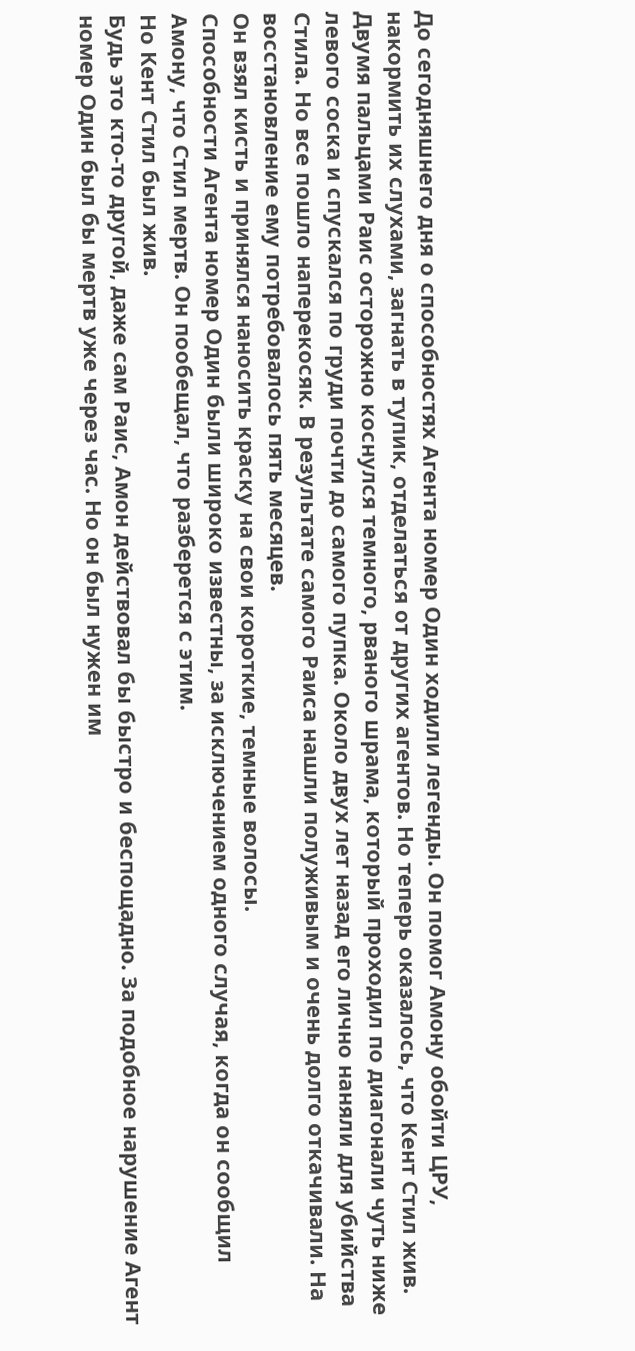До сегодняшнего дня о способностях Агента номер Один ходили легенды. Он помог Амону обойти ЦРУ, накормить их слухами, загнать в тупик, отделаться от других агентов. Но теперь оказалось, что Кент Стил жив.
Двумя пальцами Раис осторожно коснулся темного, рваного шрама, который проходил по диагонали чуть ниже левого соска и спускался по груди почти до самого пупка. Около двух лет назад его лично наняли для убийства Стила. Но все пошло наперекосяк. В результате самого Раиса нашли полуживым и очень долго откачивали. На восстановление ему потребовалось пять месяцев.
Он взял кисть и принялся наносить краску на свои короткие, темные волосы.
Способности Агента номер Один были широко известны, за исключением одного случая, когда он сообщил Амону, что Стил мертв. Он пообещал, что разберется с этим.
Но Кент Стил был жив.
Будь это кто-то другой, даже сам Раис, Амон действовал бы быстро и беспощадно. За подобное нарушение Агент номер Один был бы мертв уже через час. Но он был нужен им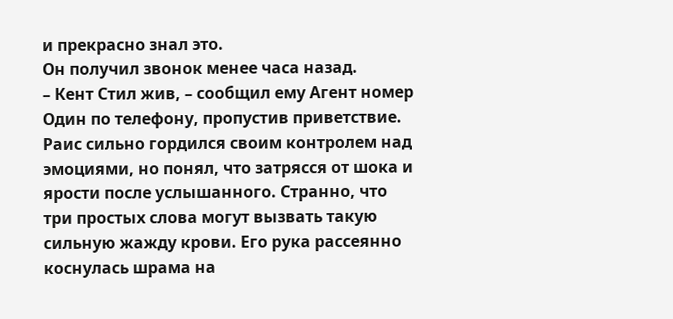и прекрасно знал это.
Он получил звонок менее часа назад.
– Кент Стил жив, – сообщил ему Агент номер Один по телефону, пропустив приветствие.
Раис сильно гордился своим контролем над эмоциями, но понял, что затрясся от шока и ярости после услышанного. Странно, что три простых слова могут вызвать такую сильную жажду крови. Его рука рассеянно коснулась шрама на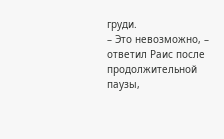груди.
– Это невозможно, – ответил Раис после продолжительной паузы,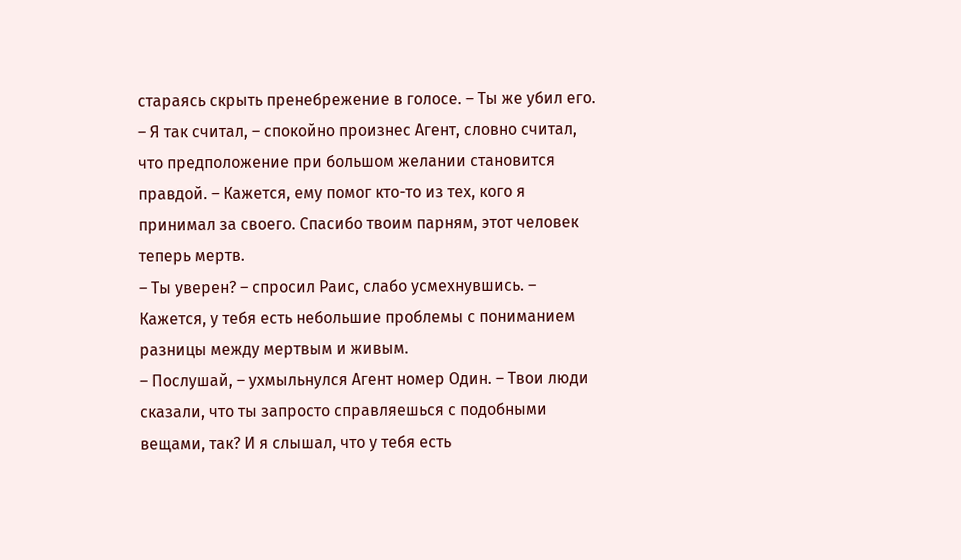стараясь скрыть пренебрежение в голосе. – Ты же убил его.
– Я так считал, – спокойно произнес Агент, словно считал, что предположение при большом желании становится правдой. – Кажется, ему помог кто-то из тех, кого я принимал за своего. Спасибо твоим парням, этот человек теперь мертв.
– Ты уверен? – спросил Раис, слабо усмехнувшись. – Кажется, у тебя есть небольшие проблемы с пониманием разницы между мертвым и живым.
– Послушай, – ухмыльнулся Агент номер Один. – Твои люди сказали, что ты запросто справляешься с подобными вещами, так? И я слышал, что у тебя есть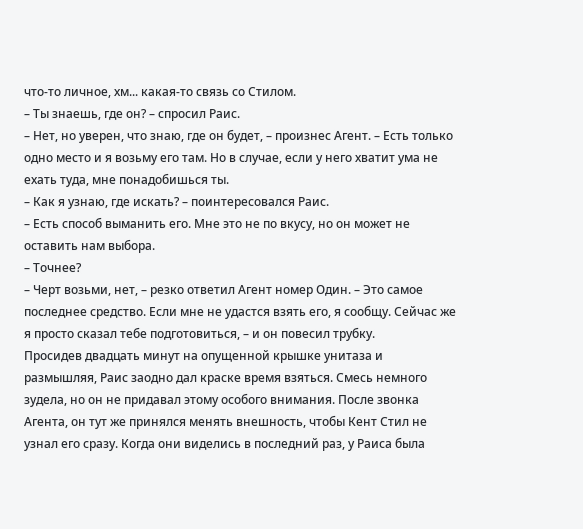что-то личное, хм... какая-то связь со Стилом.
– Ты знаешь, где он? – спросил Раис.
– Нет, но уверен, что знаю, где он будет, – произнес Агент. – Есть только одно место и я возьму его там. Но в случае, если у него хватит ума не ехать туда, мне понадобишься ты.
– Как я узнаю, где искать? – поинтересовался Раис.
– Есть способ выманить его. Мне это не по вкусу, но он может не оставить нам выбора.
– Точнее?
– Черт возьми, нет, – резко ответил Агент номер Один. – Это самое последнее средство. Если мне не удастся взять его, я сообщу. Сейчас же я просто сказал тебе подготовиться, – и он повесил трубку.
Просидев двадцать минут на опущенной крышке унитаза и размышляя, Раис заодно дал краске время взяться. Смесь немного зудела, но он не придавал этому особого внимания. После звонка Агента, он тут же принялся менять внешность, чтобы Кент Стил не узнал его сразу. Когда они виделись в последний раз, у Раиса была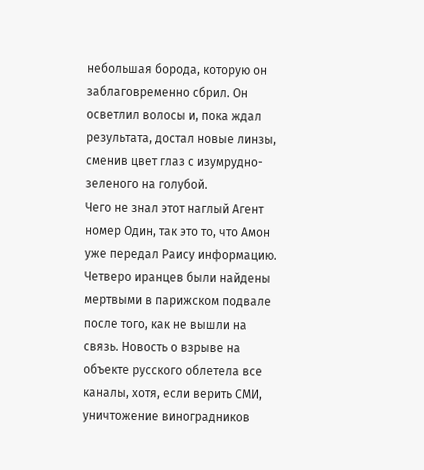небольшая борода, которую он заблаговременно сбрил. Он осветлил волосы и, пока ждал результата, достал новые линзы, сменив цвет глаз с изумрудно-зеленого на голубой.
Чего не знал этот наглый Агент номер Один, так это то, что Амон уже передал Раису информацию. Четверо иранцев были найдены мертвыми в парижском подвале после того, как не вышли на связь. Новость о взрыве на объекте русского облетела все каналы, хотя, если верить СМИ, уничтожение виноградников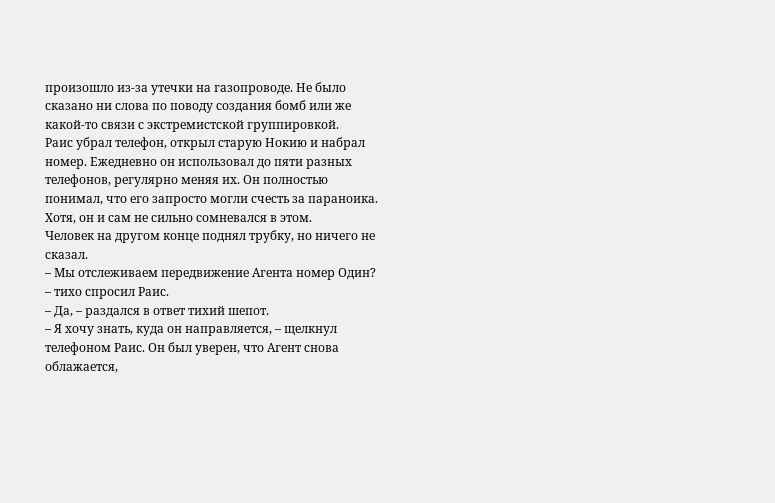произошло из-за утечки на газопроводе. Не было сказано ни слова по поводу создания бомб или же какой-то связи с экстремистской группировкой.
Раис убрал телефон, открыл старую Нокию и набрал номер. Ежедневно он использовал до пяти разных телефонов, регулярно меняя их. Он полностью понимал, что его запросто могли счесть за параноика. Хотя, он и сам не сильно сомневался в этом.
Человек на другом конце поднял трубку, но ничего не сказал.
– Мы отслеживаем передвижение Агента номер Один? – тихо спросил Раис.
– Да, – раздался в ответ тихий шепот.
– Я хочу знать, куда он направляется, – щелкнул телефоном Раис. Он был уверен, что Агент снова облажается,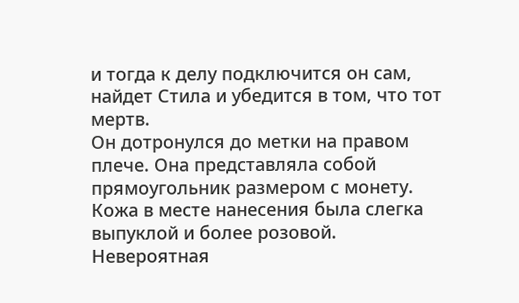и тогда к делу подключится он сам, найдет Стила и убедится в том, что тот мертв.
Он дотронулся до метки на правом плече. Она представляла собой прямоугольник размером с монету. Кожа в месте нанесения была слегка выпуклой и более розовой. Невероятная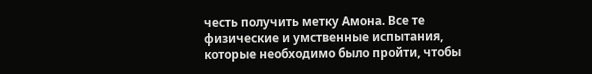честь получить метку Амона. Все те физические и умственные испытания, которые необходимо было пройти, чтобы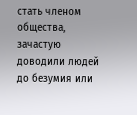стать членом общества, зачастую доводили людей до безумия или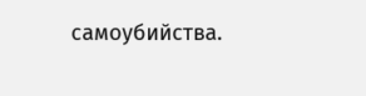самоубийства.